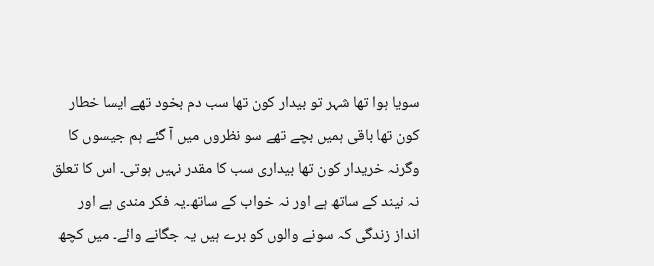سویا ہوا تھا شہر تو بیدار کون تھا سب دم بخود تھے ایسا خطار کون تھا باقی ہمیں بچے تھے سو نظروں میں آ گئے ہم جیسوں کا وگرنہ خریدار کون تھا بیداری سب کا مقدر نہیں ہوتی۔ اس کا تعلق نہ نیند کے ساتھ ہے اور نہ خواب کے ساتھ۔یہ فکر مندی ہے اور انداز زندگی کہ سونے والوں کو برے ہیں یہ جگانے وائے۔ میں کچھ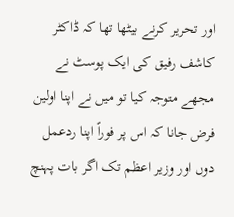اور تحریر کرنے بیٹھا تھا کہ ڈاکٹر کاشف رفیق کی ایک پوسٹ نے مجھے متوجہ کیا تو میں نے اپنا اولین فرض جانا کہ اس پر فوراً اپنا ردعمل دوں اور وزیر اعظم تک اگر بات پہنچ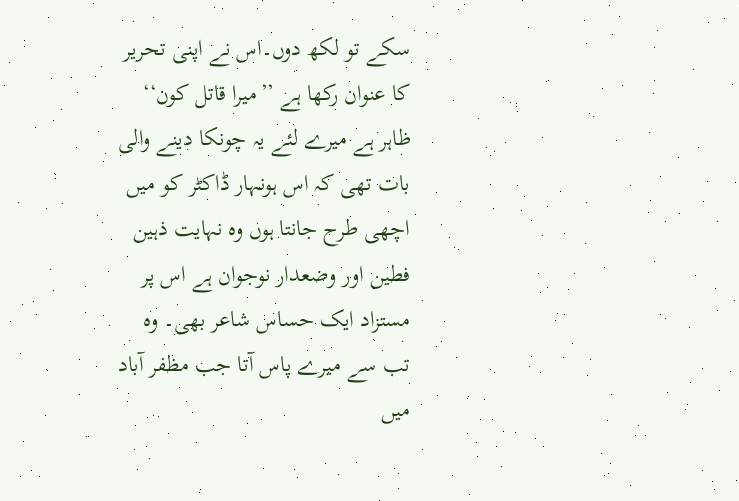سکے تو لکھ دوں۔اس نے اپنی تحریر کا عنوان رکھا ہے ’’میرا قاتل کون‘‘ ظاہر ہے میرے لئے یہ چونکا دینے والی بات تھی کہ اس ہونہار ڈاکٹر کو میں اچھی طرح جانتا ہوں وہ نہایت ذہین فطین اور وضعدار نوجوان ہے اس پر مستزاد ایک حساس شاعر بھی۔ وہ تب سے میرے پاس آتا جب مظفر آباد میں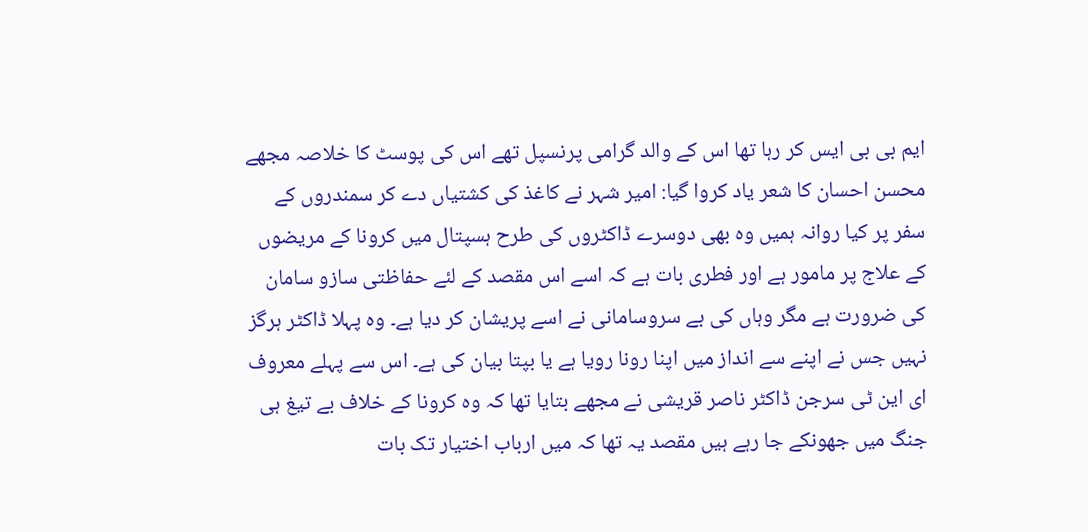ایم بی بی ایس کر رہا تھا اس کے والد گرامی پرنسپل تھے اس کی پوسٹ کا خلاصہ مجھے محسن احسان کا شعر یاد کروا گیا: امیر شہر نے کاغذ کی کشتیاں دے کر سمندروں کے سفر پر کیا روانہ ہمیں وہ بھی دوسرے ڈاکٹروں کی طرح ہسپتال میں کرونا کے مریضوں کے علاج پر مامور ہے اور فطری بات ہے کہ اسے اس مقصد کے لئے حفاظتی سازو سامان کی ضرورت ہے مگر وہاں کی بے سروسامانی نے اسے پریشان کر دیا ہے۔ وہ پہلا ڈاکٹر ہرگز نہیں جس نے اپنے سے انداز میں اپنا رونا رویا ہے یا بپتا بیان کی ہے۔ اس سے پہلے معروف ای این ٹی سرجن ڈاکٹر ناصر قریشی نے مجھے بتایا تھا کہ وہ کرونا کے خلاف بے تیغ ہی جنگ میں جھونکے جا رہے ہیں مقصد یہ تھا کہ میں ارباب اختیار تک بات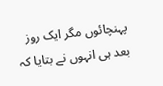پہنچائوں مگر ایک روز بعد ہی انہوں نے بتایا کہ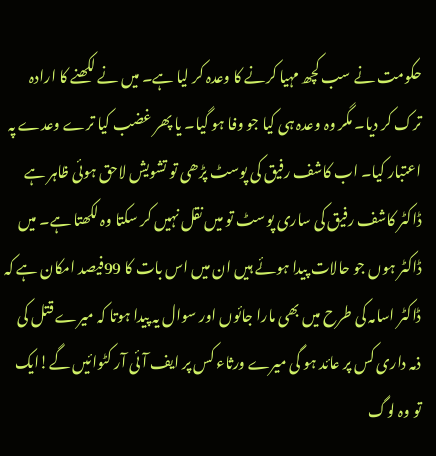حکومت نے سب کچھ مہیا کرنے کا وعدہ کر لیا ہے۔ میں نے لکھنے کا ارادہ ترک کر دیا۔ مگر وہ وعدہ ہی کیا جو وفا ہو گیا۔ یا پھر غضب کیا ترے وعدے پہ اعتبار کیا۔ اب کاشف رفیق کی پوسٹ پڑھی تو تشویش لاحق ہوئی ظاہر ہے ڈاکٹر کاشف رفیق کی ساری پوسٹ تو میں نقل نہیں کر سکتا وہ لکھتا ہے۔ میں ڈاکٹر ہوں جو حالات پیدا ہوئے ہیں ان میں اس بات کا 99فیصد امکان ہے کہ ڈاکٹر اسامہ کی طرح میں بھی مارا جائوں اور سوال یہ پیدا ہوتا کہ میرے قتل کی ذمہ داری کس پر عائد ہو گی میرے ورثاء کس پر ایف آئی آر کٹوائیں گے!ایک تو وہ لوگ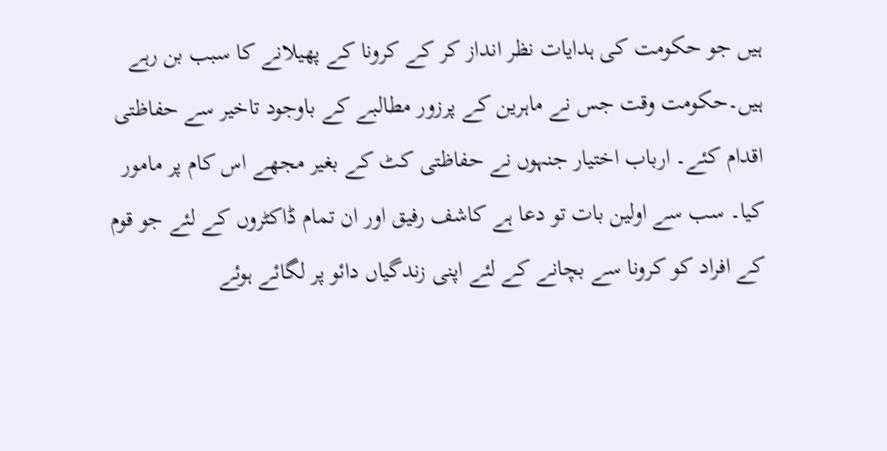ہیں جو حکومت کی ہدایات نظر انداز کر کے کرونا کے پھیلانے کا سبب بن رہے ہیں۔حکومت وقت جس نے ماہرین کے پرزور مطالبے کے باوجود تاخیر سے حفاظتی اقدام کئے۔ ارباب اختیار جنہوں نے حفاظتی کٹ کے بغیر مجھے اس کام پر مامور کیا۔ سب سے اولین بات تو دعا ہے کاشف رفیق اور ان تمام ڈاکٹروں کے لئے جو قوم کے افراد کو کرونا سے بچانے کے لئے اپنی زندگیاں دائو پر لگائے ہوئے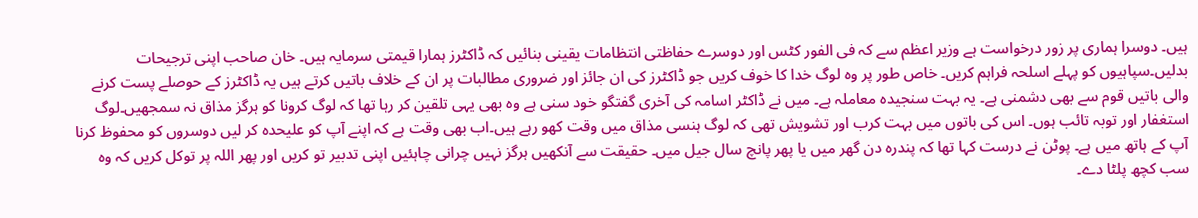ہیں۔ دوسرا ہماری پر زور درخواست ہے وزیر اعظم سے کہ فی الفور کٹس اور دوسرے حفاظتی انتظامات یقینی بنائیں کہ ڈاکٹرز ہمارا قیمتی سرمایہ ہیں۔ خان صاحب اپنی ترجیحات بدلیں۔سپاہیوں کو پہلے اسلحہ فراہم کریں۔ خاص طور پر وہ لوگ خدا کا خوف کریں جو ڈاکٹرز کی ان جائز اور ضروری مطالبات پر ان کے خلاف باتیں کرتے ہیں یہ ڈاکٹرز کے حوصلے پست کرنے والی باتیں قوم سے بھی دشمنی ہے۔ یہ بہت سنجیدہ معاملہ ہے۔ میں نے ڈاکٹر اسامہ کی آخری گفتگو خود سنی ہے وہ بھی یہی تلقین کر رہا تھا کہ لوگ کرونا کو ہرگز مذاق نہ سمجھیں۔لوگ استغفار اور توبہ تائب ہوں۔ اس کی باتوں میں بہت کرب اور تشویش تھی کہ لوگ ہنسی مذاق میں وقت کھو رہے ہیں۔اب بھی وقت ہے کہ اپنے آپ کو علیحدہ کر لیں دوسروں کو محفوظ کرنا آپ کے ہاتھ میں ہے۔ پوٹن نے درست کہا تھا کہ پندرہ دن گھر میں یا پھر پانچ سال جیل میں۔ حقیقت سے آنکھیں ہرگز نہیں چرانی چاہئیں اپنی تدبیر تو کریں اور پھر اللہ پر توکل کریں کہ وہ سب کچھ پلٹا دے۔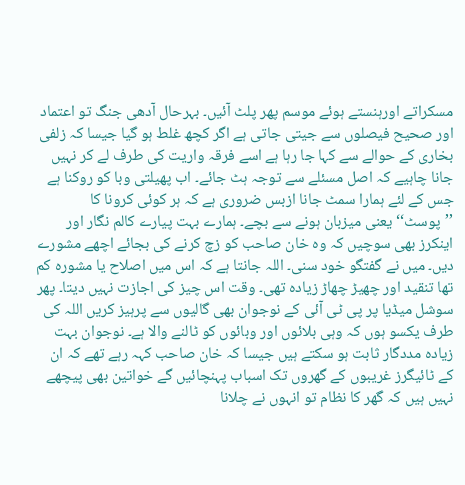مسکراتے اورہنستے ہوئے موسم پھر پلٹ آئیں۔ بہرحال آدھی جنگ تو اعتماد اور صحیح فیصلوں سے جیتی جاتی ہے اگر کچھ غلط ہو گیا جیسا کہ زلفی بخاری کے حوالے سے کہا جا رہا ہے اسے فرقہ واریت کی طرف لے کر نہیں جانا چاہیے کہ اصل مسئلے سے توجہ ہٹ جائے۔ اب پھیلتی وبا کو روکنا ہے جس کے لئے ہمارا سمٹ جانا ازبس ضروری ہے کہ ہر کوئی کرونا کا ’’پوسٹ‘‘یعنی میزبان ہونے سے بچے۔ ہمارے بہت پیارے کالم نگار اور اینکرز بھی سوچیں کہ وہ خان صاحب کو زچ کرنے کی بجائے اچھے مشورے دیں۔ میں نے گفتگو خود سنی۔ اللہ جانتا ہے کہ اس میں اصلاح یا مشورہ کم تھا تنقید اور چھیڑ چھاڑ زیادہ تھی۔ وقت اس چیز کی اجازت نہیں دیتا۔ پھر سوشل میڈیا پر پی ٹی آئی کے نوجوان بھی گالیوں سے پرہیز کریں اللہ کی طرف یکسو ہوں کہ وہی بلائوں اور وبائوں کو ٹالنے والا ہے۔ نوجوان بہت زیادہ مددگار ثابت ہو سکتے ہیں جیسا کہ خان صاحب کہہ رہے تھے کہ ان کے ٹائیگرز غریبوں کے گھروں تک اسباب پہنچائیں گے خواتین بھی پیچھے نہیں ہیں کہ گھر کا نظام تو انہوں نے چلانا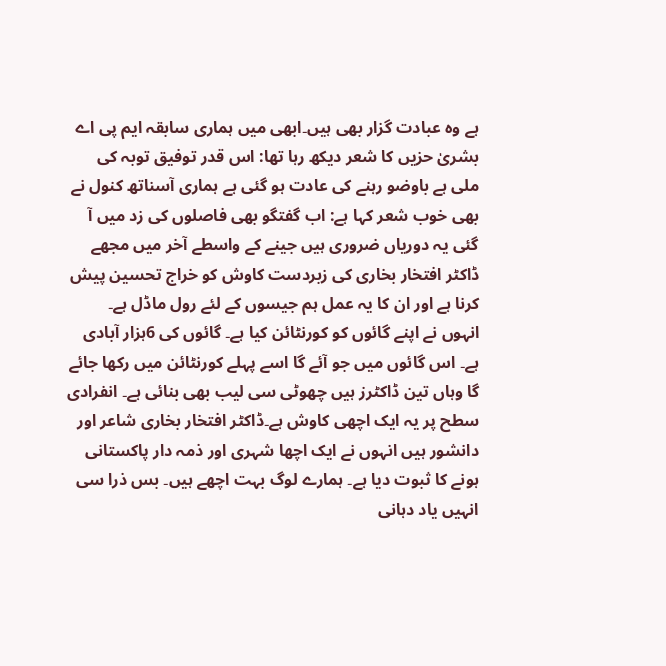ہے وہ عبادت گزار بھی ہیں۔ابھی میں ہماری سابقہ ایم پی اے بشریٰ حزیں کا شعر دیکھ رہا تھا: اس قدر توفیق توبہ کی ملی ہے باوضو رہنے کی عادت ہو گئی ہے ہماری آسناتھ کنول نے بھی خوب شعر کہا ہے: اب گفتگو بھی فاصلوں کی زد میں آ گئی یہ دوریاں ضروری ہیں جینے کے واسطے آخر میں مجھے ڈاکٹر افتخار بخاری کی زبردست کاوش کو خراج تحسین پیش کرنا ہے اور ان کا یہ عمل ہم جیسوں کے لئے رول ماڈل ہے۔ انہوں نے اپنے گائوں کو کورنٹائن کیا ہے۔ گائوں کی 6ہزار آبادی ہے۔ اس گائوں میں جو آئے گا اسے پہلے کورنٹائن میں رکھا جائے گا وہاں تین ڈاکٹرز ہیں چھوٹی سی لیب بھی بنائی ہے۔ انفرادی سطح پر یہ ایک اچھی کاوش ہے۔ڈاکٹر افتخار بخاری شاعر اور دانشور ہیں انہوں نے ایک اچھا شہری اور ذمہ دار پاکستانی ہونے کا ثبوت دیا ہے۔ ہمارے لوگ بہت اچھے ہیں۔ بس ذرا سی انہیں یاد دہانی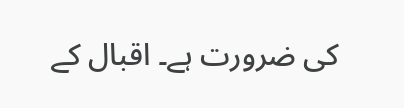کی ضرورت ہے۔ اقبال کے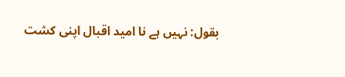بقول: نہیں ہے نا امید اقبال اپنی کشت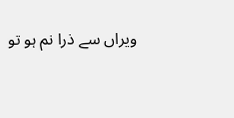ویراں سے ذرا نم ہو تو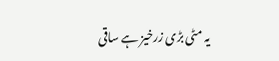یہ مٹی بڑی زرخیز ہے ساقی